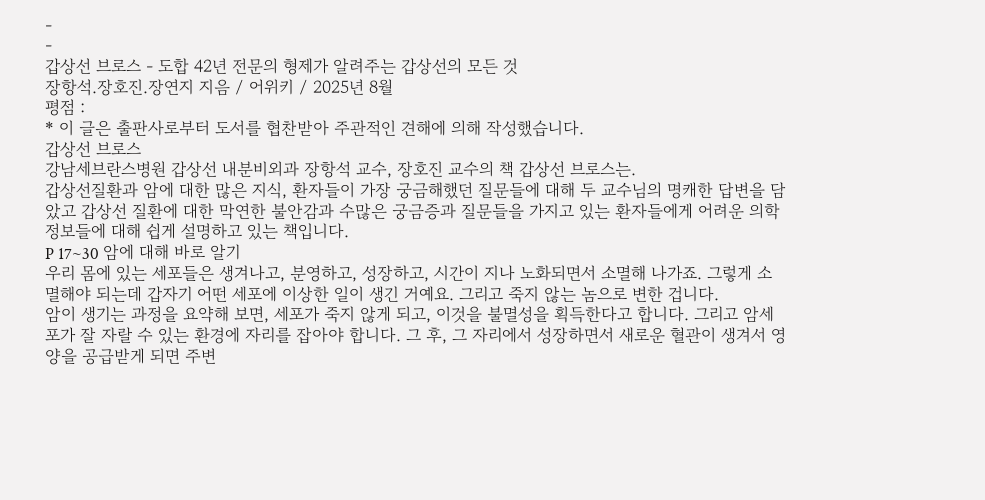-
-
갑상선 브로스 - 도합 42년 전문의 형제가 알려주는 갑상선의 모든 것
장항석.장호진.장연지 지음 / 어위키 / 2025년 8월
평점 :
* 이 글은 출판사로부터 도서를 협찬받아 주관적인 견해에 의해 작성했습니다.
갑상선 브로스
강남세브란스병원 갑상선 내분비외과 장항석 교수, 장호진 교수의 책 갑상선 브로스는.
갑상선질환과 암에 대한 많은 지식, 환자들이 가장 궁금해했던 질문들에 대해 두 교수님의 명캐한 답변을 담았고 갑상선 질환에 대한 막연한 불안감과 수많은 궁금증과 질문들을 가지고 있는 환자들에게 어려운 의학 정보들에 대해 쉽게 설명하고 있는 책입니다.
P 17~30 암에 대해 바로 알기
우리 몸에 있는 세포들은 생겨나고, 분영하고, 성장하고, 시간이 지나 노화되면서 소멸해 나가죠. 그렇게 소멸해야 되는데 갑자기 어떤 세포에 이상한 일이 생긴 거예요. 그리고 죽지 않는 놈으로 변한 겁니다.
암이 생기는 과정을 요약해 보면, 세포가 죽지 않게 되고, 이것을 불멸성을 획득한다고 합니다. 그리고 암세포가 잘 자랄 수 있는 환경에 자리를 잡아야 합니다. 그 후, 그 자리에서 성장하면서 새로운 혈관이 생겨서 영양을 공급받게 되면 주변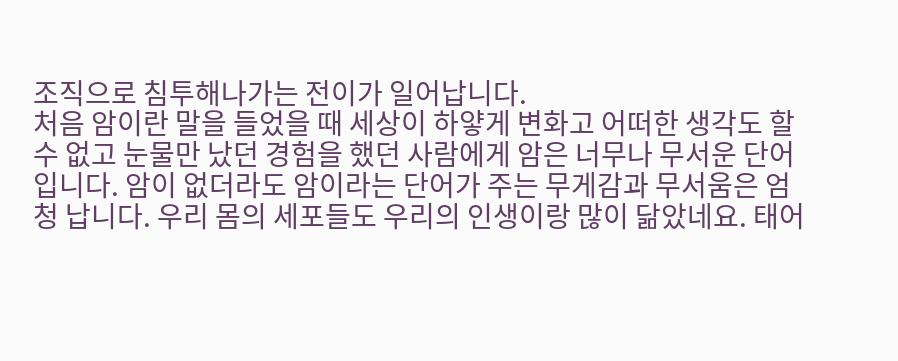조직으로 침투해나가는 전이가 일어납니다.
처음 암이란 말을 들었을 때 세상이 하얗게 변화고 어떠한 생각도 할 수 없고 눈물만 났던 경험을 했던 사람에게 암은 너무나 무서운 단어입니다. 암이 없더라도 암이라는 단어가 주는 무게감과 무서움은 엄청 납니다. 우리 몸의 세포들도 우리의 인생이랑 많이 닮았네요. 태어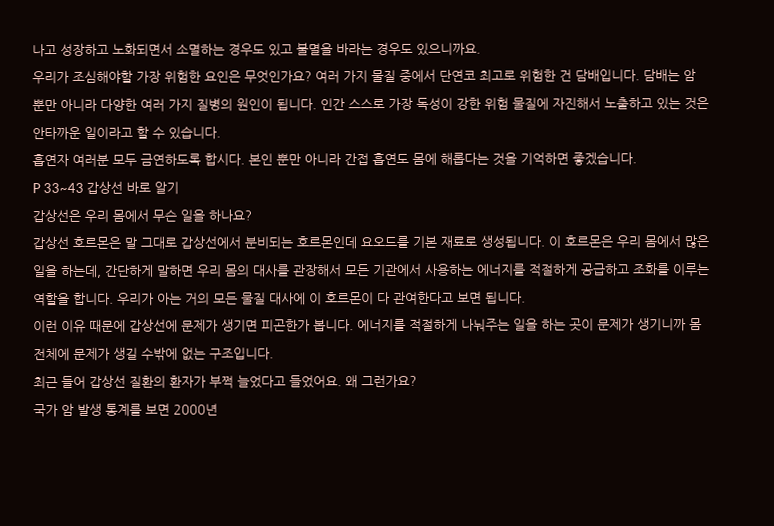나고 성장하고 노화되면서 소멸하는 경우도 있고 불멸을 바라는 경우도 있으니까요.
우리가 조심해야할 가장 위험한 요인은 무엇인가요? 여러 가지 물질 중에서 단연코 최고로 위험한 건 담배입니다. 담배는 암 뿐만 아니라 다양한 여러 가지 질병의 원인이 됩니다. 인간 스스로 가장 독성이 강한 위험 물질에 자진해서 노출하고 있는 것은 안타까운 일이라고 할 수 있습니다.
흡연자 여러분 모두 금연하도록 합시다. 본인 뿐만 아니라 간접 흡연도 몸에 해롭다는 것을 기억하면 좋겠습니다.
P 33~43 갑상선 바로 알기
갑상선은 우리 몸에서 무슨 일을 하나요?
갑상선 호르몬은 말 그대로 갑상선에서 분비되는 호르몬인데 요오드를 기본 재료로 생성됩니다. 이 호르몬은 우리 몸에서 많은 일을 하는데, 간단하게 말하면 우리 몸의 대사를 관장해서 모든 기관에서 사용하는 에너지를 적절하게 공급하고 조화를 이루는 역할을 합니다. 우리가 아는 거의 모든 물질 대사에 이 호르몬이 다 관여한다고 보면 됩니다.
이런 이유 때문에 갑상선에 문제가 생기면 피곤한가 봅니다. 에너지를 적절하게 나눠주는 일을 하는 곳이 문제가 생기니까 몸 전체에 문제가 생길 수밖에 없는 구조입니다.
최근 들어 갑상선 질환의 환자가 부쩍 늘었다고 들었어요. 왜 그런가요?
국가 암 발생 통계를 보면 2000년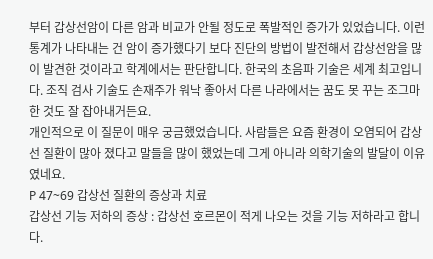부터 갑상선암이 다른 암과 비교가 안될 정도로 폭발적인 증가가 있었습니다. 이런 통계가 나타내는 건 암이 증가했다기 보다 진단의 방법이 발전해서 갑상선암을 많이 발견한 것이라고 학계에서는 판단합니다. 한국의 초음파 기술은 세계 최고입니다. 조직 검사 기술도 손재주가 워낙 좋아서 다른 나라에서는 꿈도 못 꾸는 조그마한 것도 잘 잡아내거든요.
개인적으로 이 질문이 매우 궁금했었습니다. 사람들은 요즘 환경이 오염되어 갑상선 질환이 많아 졌다고 말들을 많이 했었는데 그게 아니라 의학기술의 발달이 이유였네요.
P 47~69 갑상선 질환의 증상과 치료
갑상선 기능 저하의 증상 : 갑상선 호르몬이 적게 나오는 것을 기능 저하라고 합니다.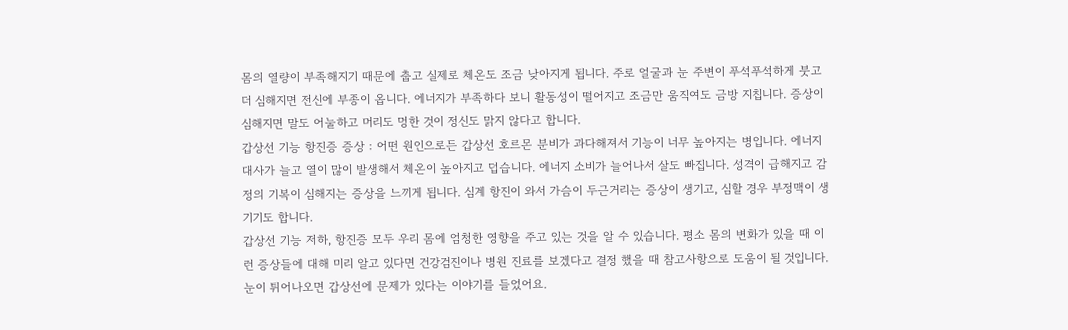몸의 열량이 부족해지기 때문에 춥고 실제로 체온도 조금 낮아지게 됩니다. 주로 얼굴과 눈 주변이 푸석푸석하게 붓고 더 심해지면 전신에 부종이 옵니다. 에너지가 부족하다 보니 활동성이 떨어지고 조금만 움직여도 금방 지칩니다. 증상이 심해지면 말도 어눌하고 머리도 멍한 것이 정신도 맑지 않다고 합니다.
갑상선 기능 항진증 증상 : 어떤 원인으로든 갑상선 호르몬 분비가 과다해져서 기능이 너무 높아지는 병입니다. 에너지 대사가 늘고 열이 많이 발생해서 체온이 높아지고 덥습니다. 에너지 소비가 늘어나서 살도 빠집니다. 성격이 급해지고 감정의 기복이 심해지는 증상을 느끼게 됩니다. 심계 항진이 와서 가슴이 두근거리는 증상이 생기고, 심할 경우 부정맥이 생기기도 합니다.
갑상선 기능 저하, 항진증 모두 우리 몸에 엄청한 영향을 주고 있는 것을 알 수 있습니다. 평소 몸의 변화가 있을 때 이런 증상들에 대해 미리 알고 있다면 건강검진이나 병원 진료를 보겠다고 결정 했을 때 참고사항으로 도움이 될 것입니다.
눈이 튀어나오면 갑상선에 문제가 있다는 이야기를 들었어요.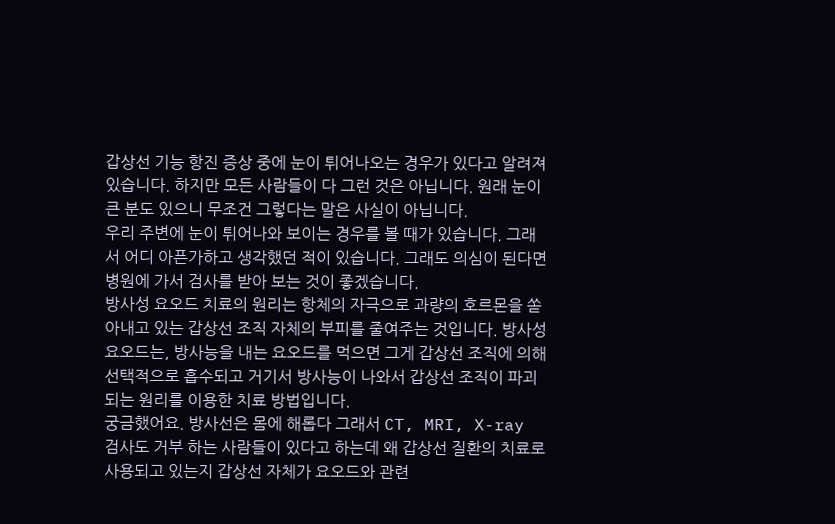갑상선 기능 항진 증상 중에 눈이 튀어나오는 경우가 있다고 알려져 있습니다. 하지만 모든 사람들이 다 그런 것은 아닙니다. 원래 눈이 큰 분도 있으니 무조건 그렇다는 말은 사실이 아닙니다.
우리 주변에 눈이 튀어나와 보이는 경우를 볼 때가 있습니다. 그래서 어디 아픈가하고 생각했던 적이 있습니다. 그래도 의심이 된다면 병원에 가서 검사를 받아 보는 것이 좋겠습니다.
방사성 요오드 치료의 원리는 항체의 자극으로 과량의 호르몬을 쏟아내고 있는 갑상선 조직 자체의 부피를 줄여주는 것입니다. 방사성 요오드는, 방사능을 내는 요오드를 먹으면 그게 갑상선 조직에 의해 선택적으로 흡수되고 거기서 방사능이 나와서 갑상선 조직이 파괴되는 원리를 이용한 치료 방법입니다.
궁금했어요. 방사선은 몸에 해롭다 그래서 CT, MRI, X-ray 검사도 거부 하는 사람들이 있다고 하는데 왜 갑상선 질환의 치료로 사용되고 있는지 갑상선 자체가 요오드와 관련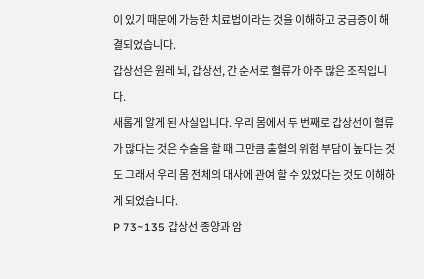이 있기 때문에 가능한 치료법이라는 것을 이해하고 궁금증이 해결되었습니다.
갑상선은 원레 뇌, 갑상선, 간 순서로 혈류가 아주 많은 조직입니다.
새롭게 알게 된 사실입니다. 우리 몸에서 두 번째로 갑상선이 혈류가 많다는 것은 수술을 할 때 그만큼 출혈의 위험 부담이 높다는 것도 그래서 우리 몸 전체의 대사에 관여 할 수 있었다는 것도 이해하게 되었습니다.
P 73~135 갑상선 종양과 암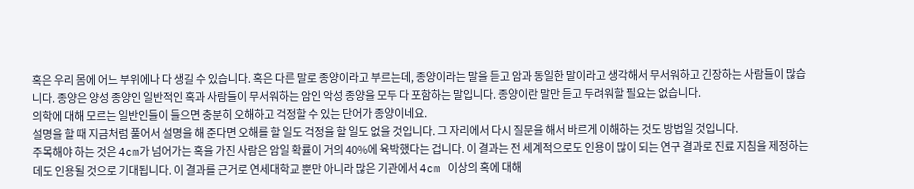혹은 우리 몸에 어느 부위에나 다 생길 수 있습니다. 혹은 다른 말로 종양이라고 부르는데, 종양이라는 말을 듣고 암과 동일한 말이라고 생각해서 무서워하고 긴장하는 사람들이 많습니다. 종양은 양성 종양인 일반적인 혹과 사람들이 무서워하는 암인 악성 종양을 모두 다 포함하는 말입니다. 종양이란 말만 듣고 두려워할 필요는 없습니다.
의학에 대해 모르는 일반인들이 들으면 충분히 오해하고 걱정할 수 있는 단어가 종양이네요.
설명을 할 때 지금처럼 풀어서 설명을 해 준다면 오해를 할 일도 걱정을 할 일도 없을 것입니다. 그 자리에서 다시 질문을 해서 바르게 이해하는 것도 방법일 것입니다.
주목해야 하는 것은 4cm가 넘어가는 혹을 가진 사람은 암일 확률이 거의 40%에 육박했다는 겁니다. 이 결과는 전 세계적으로도 인용이 많이 되는 연구 결과로 진료 지침을 제정하는 데도 인용될 것으로 기대됩니다. 이 결과를 근거로 연세대학교 뿐만 아니라 많은 기관에서 4cm 이상의 혹에 대해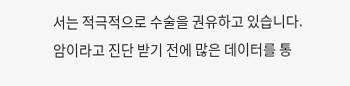서는 적극적으로 수술을 권유하고 있습니다.
암이라고 진단 받기 전에 많은 데이터를 통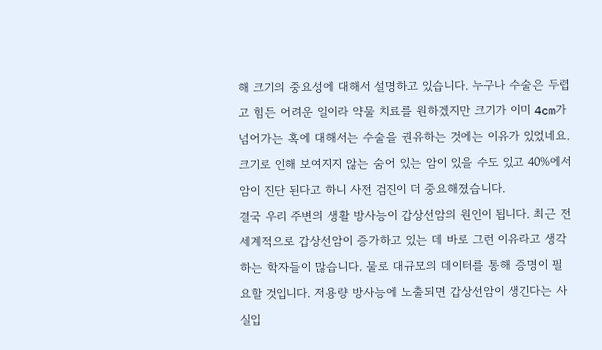해 크기의 중요성에 대해서 설명하고 있습니다. 누구나 수술은 두렵고 힘든 어려운 일이라 약물 치료를 원하겠지만 크기가 이미 4cm가 넘어가는 혹에 대해서는 수술을 권유하는 것에는 이유가 있었네요. 크기로 인해 보여지지 않는 숨어 있는 암이 있을 수도 있고 40%에서 암이 진단 된다고 하니 사전 검진이 더 중요해졌습니다.
결국 우리 주변의 생활 방사능이 갑상선암의 원인이 됩니다. 최근 전 세계적으로 갑상선암이 증가하고 있는 데 바로 그런 이유라고 생각하는 학자들이 많습니다. 물로 대규모의 데이터를 통해 증명이 필요할 것입니다. 저용량 방사능에 노출되면 갑상선암이 생긴다는 사실입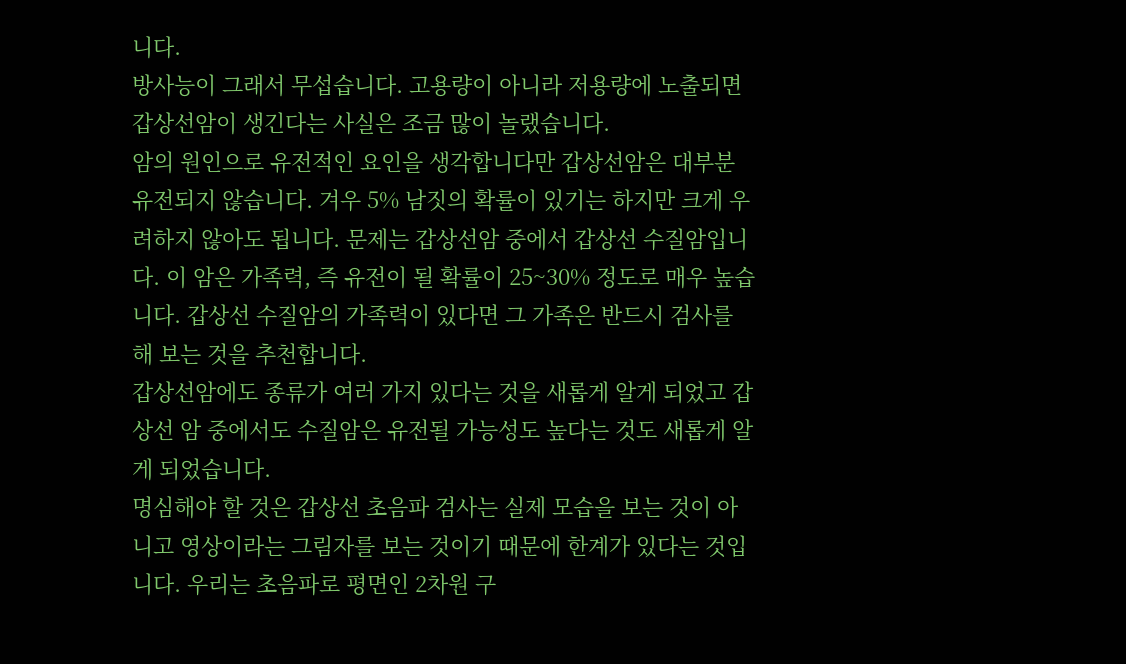니다.
방사능이 그래서 무섭습니다. 고용량이 아니라 저용량에 노출되면 갑상선암이 생긴다는 사실은 조금 많이 놀랬습니다.
암의 원인으로 유전적인 요인을 생각합니다만 갑상선암은 대부분 유전되지 않습니다. 겨우 5% 남짓의 확률이 있기는 하지만 크게 우려하지 않아도 됩니다. 문제는 갑상선암 중에서 갑상선 수질암입니다. 이 암은 가족력, 즉 유전이 될 확률이 25~30% 정도로 매우 높습니다. 갑상선 수질암의 가족력이 있다면 그 가족은 반드시 검사를 해 보는 것을 추천합니다.
갑상선암에도 종류가 여러 가지 있다는 것을 새롭게 알게 되었고 갑상선 암 중에서도 수질암은 유전될 가능성도 높다는 것도 새롭게 알게 되었습니다.
명심해야 할 것은 갑상선 초음파 검사는 실제 모습을 보는 것이 아니고 영상이라는 그림자를 보는 것이기 때문에 한계가 있다는 것입니다. 우리는 초음파로 평면인 2차원 구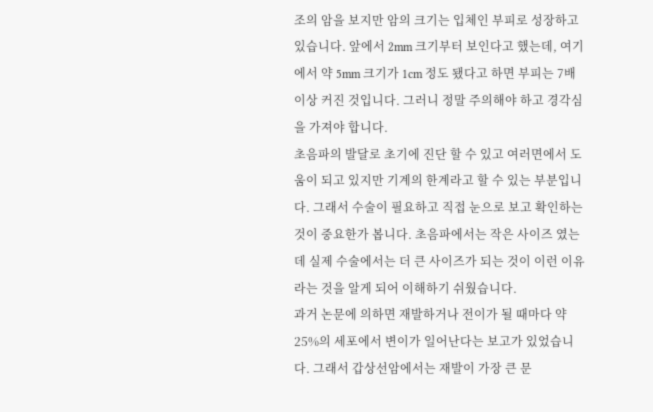조의 암을 보지만 암의 크기는 입체인 부피로 성장하고 있습니다. 앞에서 2mm 크기부터 보인다고 했는데, 여기에서 약 5mm 크기가 1cm 정도 됐다고 하면 부피는 7배 이상 커진 것입니다. 그러니 정말 주의해야 하고 경각심을 가져야 합니다.
초음파의 발달로 초기에 진단 할 수 있고 여러면에서 도움이 되고 있지만 기계의 한계라고 할 수 있는 부분입니다. 그래서 수술이 필요하고 직접 눈으로 보고 확인하는 것이 중요한가 봅니다. 초음파에서는 작은 사이즈 였는데 실제 수술에서는 더 큰 사이즈가 되는 것이 이런 이유라는 것을 알게 되어 이해하기 쉬웠습니다.
과거 논문에 의하면 재발하거나 전이가 될 때마다 약 25%의 세포에서 변이가 일어난다는 보고가 있었습니다. 그래서 갑상선암에서는 재발이 가장 큰 문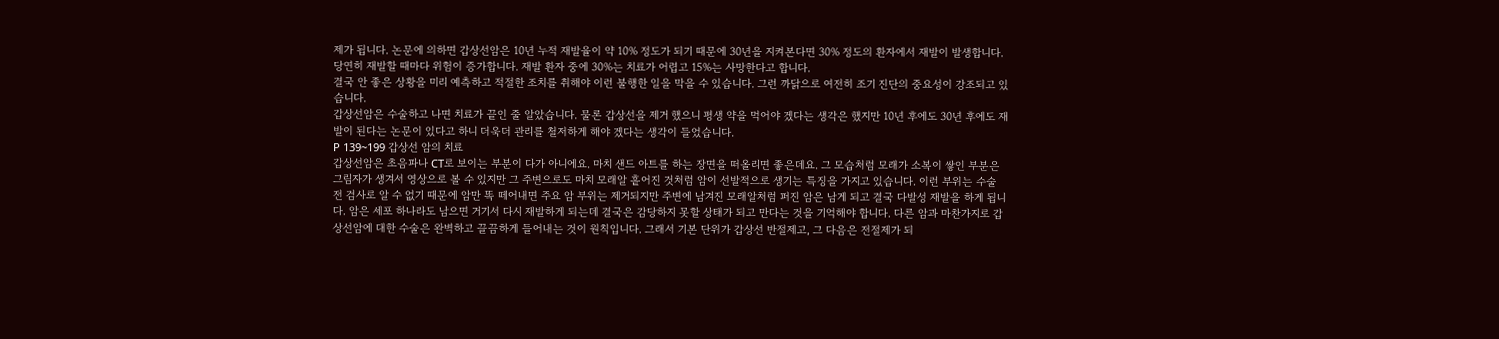제가 됩니다. 논문에 의하면 갑상선암은 10년 누적 재발율이 약 10% 정도가 되기 때문에 30년을 지켜본다면 30% 정도의 환자에서 재발이 발생합니다. 당연히 재발할 때마다 위험이 증가합니다. 재발 환자 중에 30%는 치료가 어렵고 15%는 사망한다고 합니다.
결국 안 좋은 상황을 미리 예측하고 적절한 조치를 취해야 이런 불행한 일을 막을 수 있습니다. 그런 까닭으로 여전히 조기 진단의 중요성이 강조되고 있습니다.
갑상선암은 수술하고 나면 치료가 끝인 줄 알았습니다. 물론 갑상선을 제거 했으니 평생 약을 먹어야 겠다는 생각은 했지만 10년 후에도 30년 후에도 재발이 된다는 논문이 있다고 하니 더욱더 관리를 철저하게 해야 겠다는 생각이 들었습니다.
P 139~199 갑상선 암의 치료
갑상선암은 초음파나 CT로 보이는 부분이 다가 아니에요. 마치 샌드 아트를 하는 장면을 떠올리면 좋은데요. 그 모습처럼 모래가 소복이 쌓인 부분은 그림자가 생겨서 영상으로 볼 수 있지만 그 주변으로도 마치 모래알 흩어진 것처럼 암이 선발적으로 생기는 특징을 가지고 있습니다. 이런 부위는 수술 전 검사로 알 수 없기 때문에 암만 똑 떼어내면 주요 암 부위는 제거되지만 주변에 남겨진 모래알처럼 퍼진 암은 남게 되고 결국 다발성 재발을 하게 됩니다. 암은 세포 하나라도 남으면 거기서 다시 재발하게 되는데 결국은 감당하지 못할 상태가 되고 만다는 것을 기억해야 합니다. 다른 암과 마찬가지로 갑상선암에 대한 수술은 완벽하고 끌끔하게 들어내는 것이 원칙입니다. 그래서 기본 단위가 갑상선 반절제고, 그 다음은 전절제가 되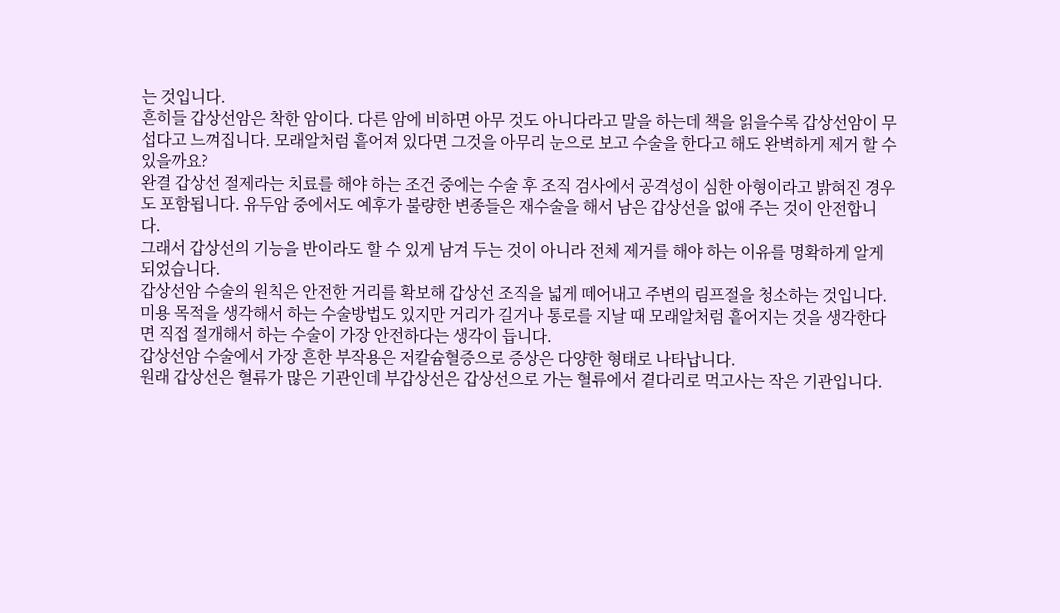는 것입니다.
흔히들 갑상선암은 착한 암이다. 다른 암에 비하면 아무 것도 아니다라고 말을 하는데 책을 읽을수록 갑상선암이 무섭다고 느껴집니다. 모래알처럼 흩어져 있다면 그것을 아무리 눈으로 보고 수술을 한다고 해도 완벽하게 제거 할 수 있을까요?
완결 갑상선 절제라는 치료를 해야 하는 조건 중에는 수술 후 조직 검사에서 공격성이 심한 아형이라고 밝혀진 경우도 포함됩니다. 유두암 중에서도 예후가 불량한 변종들은 재수술을 해서 남은 갑상선을 없애 주는 것이 안전합니다.
그래서 갑상선의 기능을 반이라도 할 수 있게 남겨 두는 것이 아니라 전체 제거를 해야 하는 이유를 명확하게 알게 되었습니다.
갑상선암 수술의 원칙은 안전한 거리를 확보해 갑상선 조직을 넓게 떼어내고 주변의 림프절을 청소하는 것입니다.
미용 목적을 생각해서 하는 수술방법도 있지만 거리가 길거나 통로를 지날 때 모래알처럼 흩어지는 것을 생각한다면 직접 절개해서 하는 수술이 가장 안전하다는 생각이 듭니다.
갑상선암 수술에서 가장 흔한 부작용은 저칼슘혈증으로 증상은 다양한 형태로 나타납니다.
원래 갑상선은 혈류가 많은 기관인데 부갑상선은 갑상선으로 가는 혈류에서 곁다리로 먹고사는 작은 기관입니다.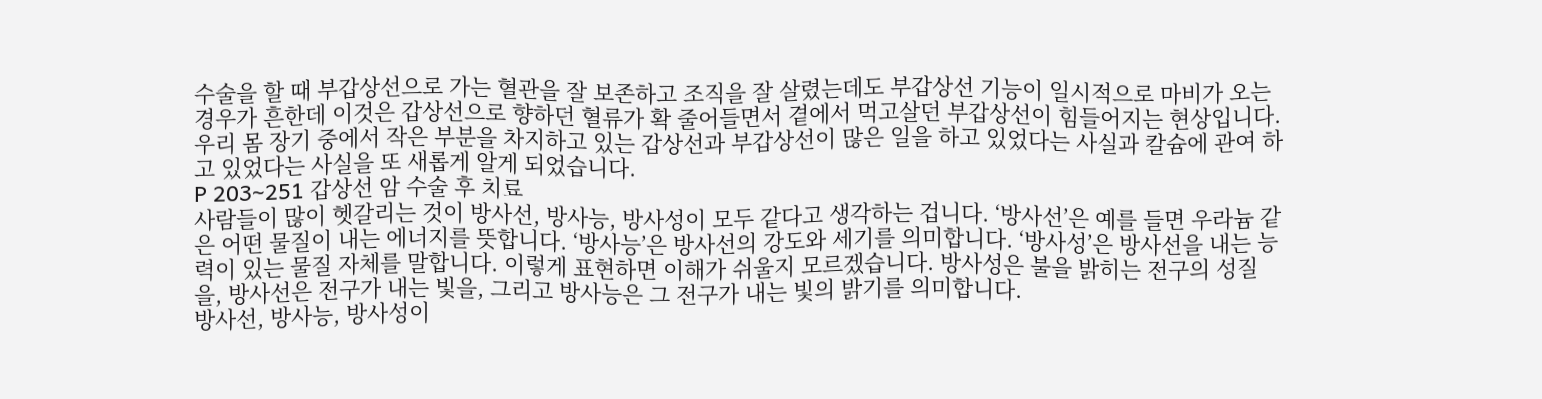수술을 할 때 부갑상선으로 가는 혈관을 잘 보존하고 조직을 잘 살렸는데도 부갑상선 기능이 일시적으로 마비가 오는 경우가 흔한데 이것은 갑상선으로 향하던 혈류가 확 줄어들면서 곁에서 먹고살던 부갑상선이 힘들어지는 현상입니다.
우리 몸 장기 중에서 작은 부분을 차지하고 있는 갑상선과 부갑상선이 많은 일을 하고 있었다는 사실과 칼슘에 관여 하고 있었다는 사실을 또 새롭게 알게 되었습니다.
P 203~251 갑상선 암 수술 후 치료
사람들이 많이 헷갈리는 것이 방사선, 방사능, 방사성이 모두 같다고 생각하는 겁니다. ‘방사선’은 예를 들면 우라늄 같은 어떤 물질이 내는 에너지를 뜻합니다. ‘방사능’은 방사선의 강도와 세기를 의미합니다. ‘방사성’은 방사선을 내는 능력이 있는 물질 자체를 말합니다. 이렇게 표현하면 이해가 쉬울지 모르겠습니다. 방사성은 불을 밝히는 전구의 성질을, 방사선은 전구가 내는 빛을, 그리고 방사능은 그 전구가 내는 빛의 밝기를 의미합니다.
방사선, 방사능, 방사성이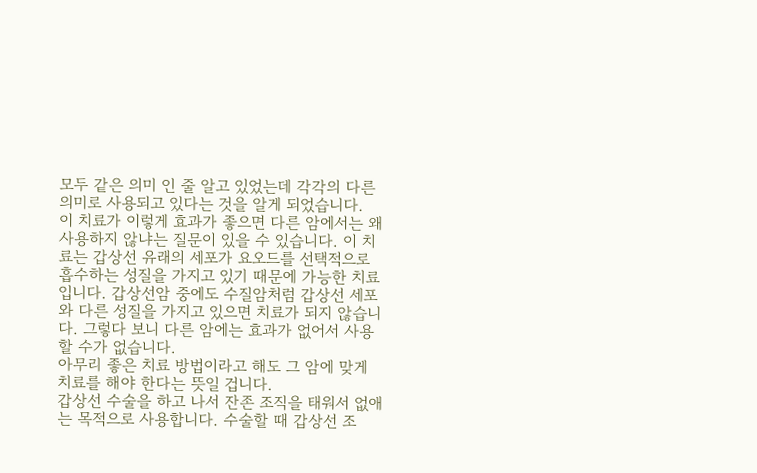모두 같은 의미 인 줄 알고 있었는데 각각의 다른 의미로 사용되고 있다는 것을 알게 되었습니다.
이 치료가 이렇게 효과가 좋으면 다른 암에서는 왜 사용하지 않냐는 질문이 있을 수 있습니다. 이 치료는 갑상선 유래의 세포가 요오드를 선택적으로 흡수하는 성질을 가지고 있기 때문에 가능한 치료입니다. 갑상선암 중에도 수질암처럼 갑상선 세포와 다른 성질을 가지고 있으면 치료가 되지 않습니다. 그렇다 보니 다른 암에는 효과가 없어서 사용할 수가 없습니다.
아무리 좋은 치료 방법이라고 해도 그 암에 맞게 치료를 해야 한다는 뜻일 겁니다.
갑상선 수술을 하고 나서 잔존 조직을 태워서 없애는 목적으로 사용합니다. 수술할 때 갑상선 조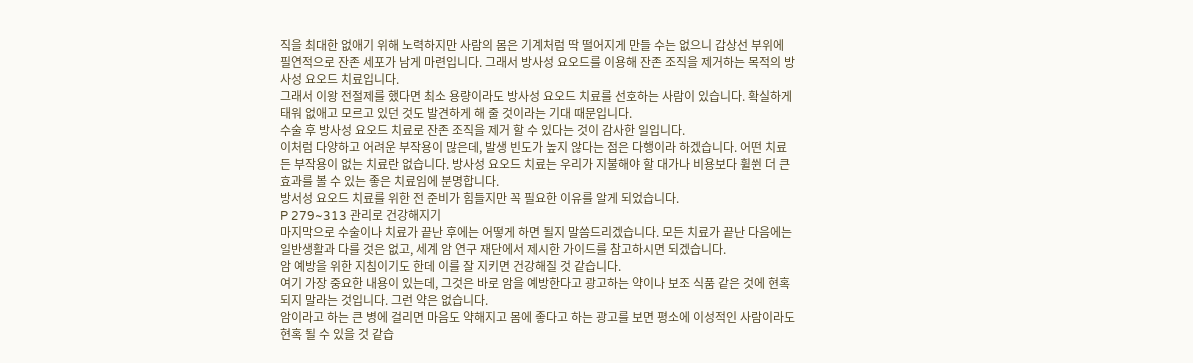직을 최대한 없애기 위해 노력하지만 사람의 몸은 기계처럼 딱 떨어지게 만들 수는 없으니 갑상선 부위에 필연적으로 잔존 세포가 남게 마련입니다. 그래서 방사성 요오드를 이용해 잔존 조직을 제거하는 목적의 방사성 요오드 치료입니다.
그래서 이왕 전절제를 했다면 최소 용량이라도 방사성 요오드 치료를 선호하는 사람이 있습니다. 확실하게 태워 없애고 모르고 있던 것도 발견하게 해 줄 것이라는 기대 때문입니다.
수술 후 방사성 요오드 치료로 잔존 조직을 제거 할 수 있다는 것이 감사한 일입니다.
이처럼 다양하고 어려운 부작용이 많은데, 발생 빈도가 높지 않다는 점은 다행이라 하겠습니다. 어떤 치료든 부작용이 없는 치료란 없습니다. 방사성 요오드 치료는 우리가 지불해야 할 대가나 비용보다 휠쒼 더 큰 효과를 볼 수 있는 좋은 치료임에 분명합니다.
방서성 요오드 치료를 위한 전 준비가 힘들지만 꼭 필요한 이유를 알게 되었습니다.
P 279~313 관리로 건강해지기
마지막으로 수술이나 치료가 끝난 후에는 어떻게 하면 될지 말씀드리겠습니다. 모든 치료가 끝난 다음에는 일반생활과 다를 것은 없고, 세계 암 연구 재단에서 제시한 가이드를 참고하시면 되겠습니다.
암 예방을 위한 지침이기도 한데 이를 잘 지키면 건강해질 것 같습니다.
여기 가장 중요한 내용이 있는데, 그것은 바로 암을 예방한다고 광고하는 약이나 보조 식품 같은 것에 현혹되지 말라는 것입니다. 그런 약은 없습니다.
암이라고 하는 큰 병에 걸리면 마음도 약해지고 몸에 좋다고 하는 광고를 보면 평소에 이성적인 사람이라도 현혹 될 수 있을 것 같습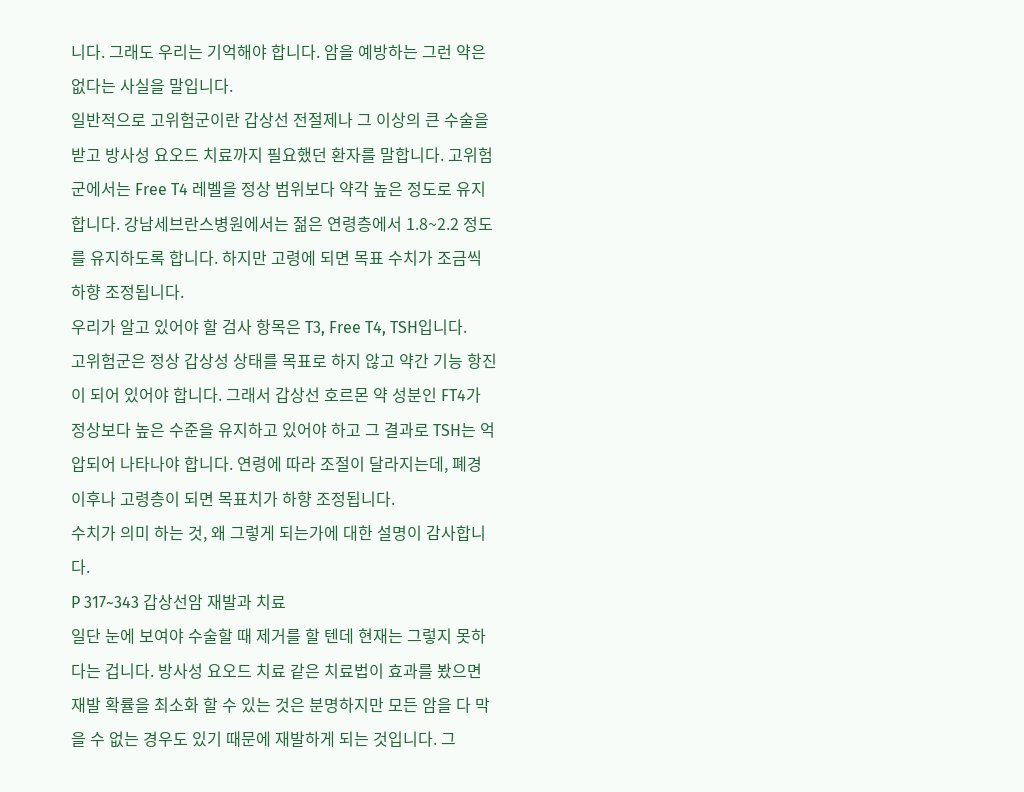니다. 그래도 우리는 기억해야 합니다. 암을 예방하는 그런 약은 없다는 사실을 말입니다.
일반적으로 고위험군이란 갑상선 전절제나 그 이상의 큰 수술을 받고 방사성 요오드 치료까지 필요했던 환자를 말합니다. 고위험군에서는 Free T4 레벨을 정상 범위보다 약각 높은 정도로 유지합니다. 강남세브란스병원에서는 젊은 연령층에서 1.8~2.2 정도를 유지하도록 합니다. 하지만 고령에 되면 목표 수치가 조금씩 하향 조정됩니다.
우리가 알고 있어야 할 검사 항목은 T3, Free T4, TSH입니다.
고위험군은 정상 갑상성 상태를 목표로 하지 않고 약간 기능 항진이 되어 있어야 합니다. 그래서 갑상선 호르몬 약 성분인 FT4가 정상보다 높은 수준을 유지하고 있어야 하고 그 결과로 TSH는 억압되어 나타나야 합니다. 연령에 따라 조절이 달라지는데, 폐경 이후나 고령층이 되면 목표치가 하향 조정됩니다.
수치가 의미 하는 것, 왜 그렇게 되는가에 대한 설명이 감사합니다.
P 317~343 갑상선암 재발과 치료
일단 눈에 보여야 수술할 때 제거를 할 텐데 현재는 그렇지 못하다는 겁니다. 방사성 요오드 치료 같은 치료법이 효과를 봤으면 재발 확률을 최소화 할 수 있는 것은 분명하지만 모든 암을 다 막을 수 없는 경우도 있기 때문에 재발하게 되는 것입니다. 그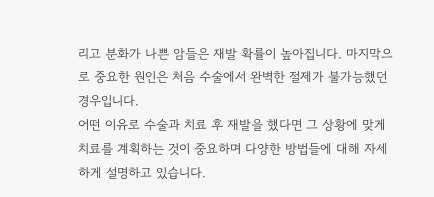리고 분화가 나쁜 암들은 재발 확률이 높아집니다. 마지막으로 중요한 원인은 처음 수술에서 완벽한 절제가 불가능했던 경우입니다.
어떤 이유로 수술과 치료 후 재발을 했다면 그 상황에 맞게 치료를 계획하는 것이 중요하며 다양한 방법들에 대해 자세하게 설명하고 있습니다.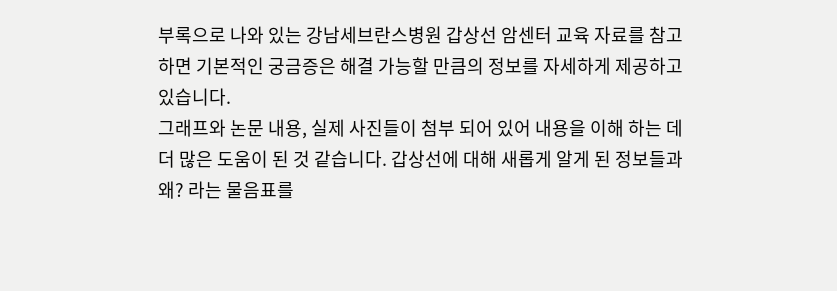부록으로 나와 있는 강남세브란스병원 갑상선 암센터 교육 자료를 참고 하면 기본적인 궁금증은 해결 가능할 만큼의 정보를 자세하게 제공하고 있습니다.
그래프와 논문 내용, 실제 사진들이 첨부 되어 있어 내용을 이해 하는 데 더 많은 도움이 된 것 같습니다. 갑상선에 대해 새롭게 알게 된 정보들과 왜? 라는 물음표를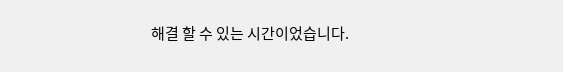해결 할 수 있는 시간이었습니다.